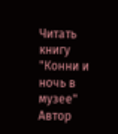Читать книгу "Конни и ночь в музее"
Автор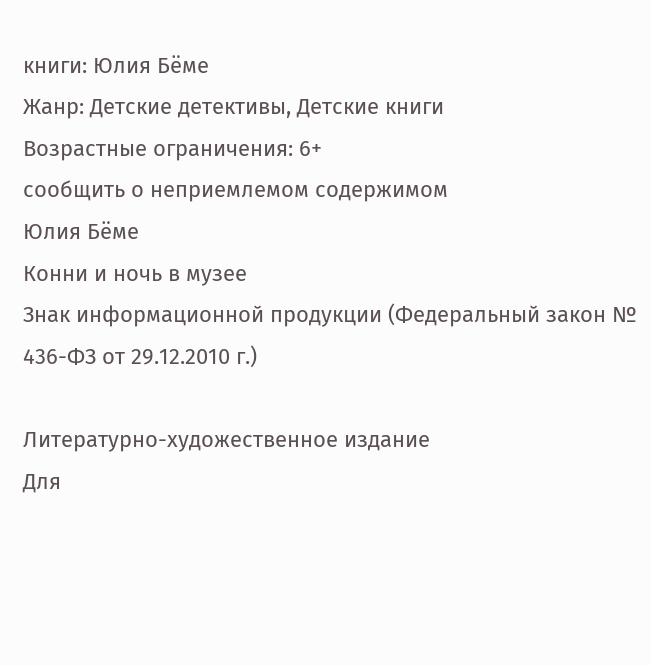книги: Юлия Бёме
Жанр: Детские детективы, Детские книги
Возрастные ограничения: 6+
сообщить о неприемлемом содержимом
Юлия Бёме
Конни и ночь в музее
Знак информационной продукции (Федеральный закон № 436-ФЗ от 29.12.2010 г.)

Литературно-художественное издание
Для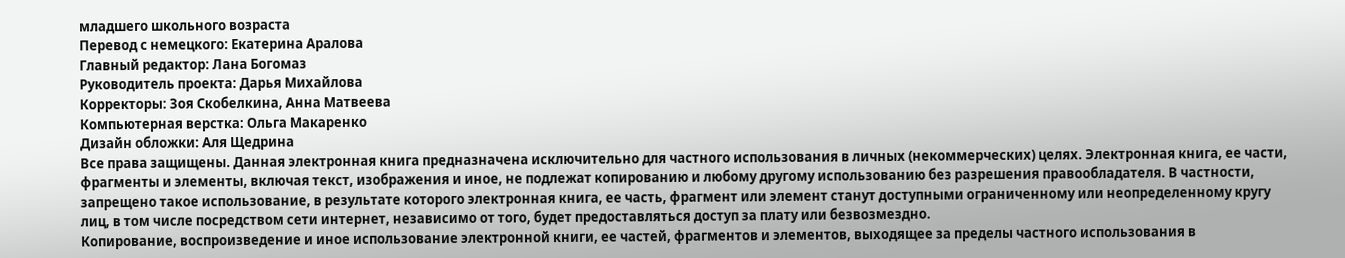младшего школьного возраста
Перевод с немецкого: Екатерина Аралова
Главный редактор: Лана Богомаз
Руководитель проекта: Дарья Михайлова
Корректоры: Зоя Скобелкина, Анна Матвеева
Компьютерная верстка: Ольга Макаренко
Дизайн обложки: Аля Щедрина
Все права защищены. Данная электронная книга предназначена исключительно для частного использования в личных (некоммерческих) целях. Электронная книга, ее части, фрагменты и элементы, включая текст, изображения и иное, не подлежат копированию и любому другому использованию без разрешения правообладателя. В частности, запрещено такое использование, в результате которого электронная книга, ее часть, фрагмент или элемент станут доступными ограниченному или неопределенному кругу лиц, в том числе посредством сети интернет, независимо от того, будет предоставляться доступ за плату или безвозмездно.
Копирование, воспроизведение и иное использование электронной книги, ее частей, фрагментов и элементов, выходящее за пределы частного использования в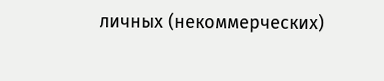личных (некоммерческих)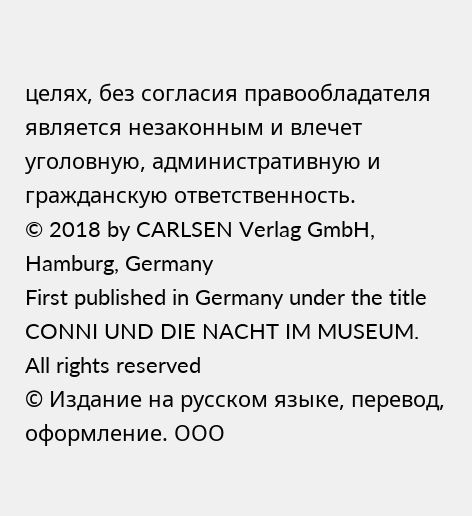целях, без согласия правообладателя является незаконным и влечет уголовную, административную и гражданскую ответственность.
© 2018 by CARLSEN Verlag GmbH, Hamburg, Germany
First published in Germany under the title CONNI UND DIE NACHT IM MUSEUM.
All rights reserved
© Издание на русском языке, перевод, оформление. ООО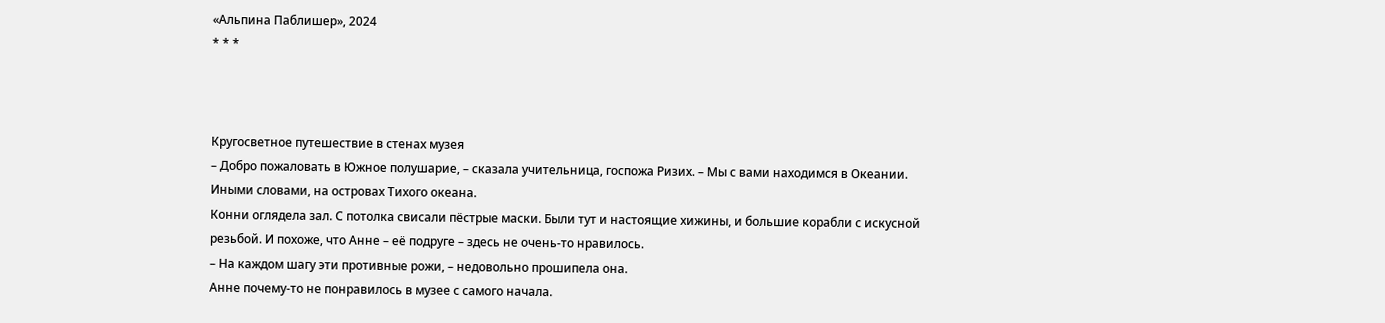«Альпина Паблишер», 2024
* * *



Кругосветное путешествие в стенах музея
– Добро пожаловать в Южное полушарие, – сказала учительница, госпожа Ризих. – Мы с вами находимся в Океании. Иными словами, на островах Тихого океана.
Конни оглядела зал. С потолка свисали пёстрые маски. Были тут и настоящие хижины, и большие корабли с искусной резьбой. И похоже, что Анне – её подруге – здесь не очень-то нравилось.
– На каждом шагу эти противные рожи, – недовольно прошипела она.
Анне почему-то не понравилось в музее с самого начала.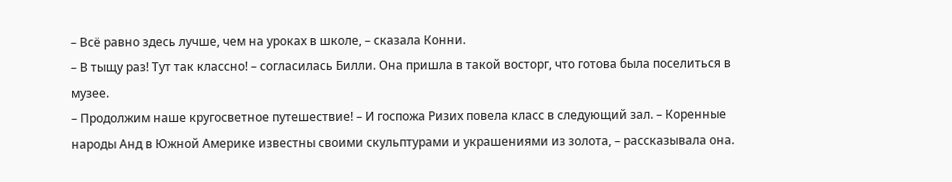– Всё равно здесь лучше, чем на уроках в школе, – сказала Конни.
– В тыщу раз! Тут так классно! – согласилась Билли. Она пришла в такой восторг, что готова была поселиться в музее.
– Продолжим наше кругосветное путешествие! – И госпожа Ризих повела класс в следующий зал. – Коренные народы Анд в Южной Америке известны своими скульптурами и украшениями из золота, – рассказывала она.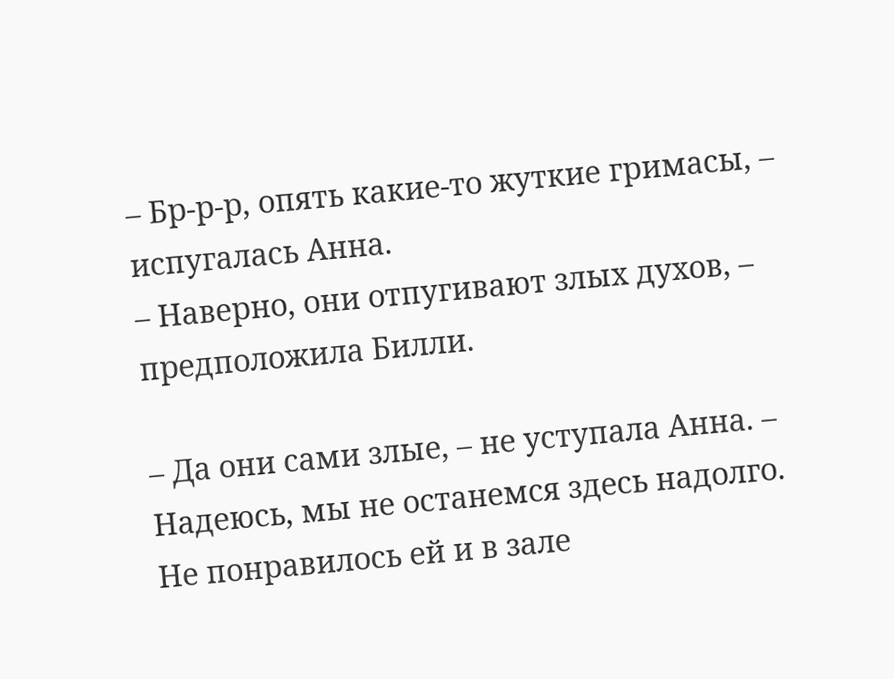– Бр-р-р, опять какие-то жуткие гримасы, – испугалась Анна.
– Наверно, они отпугивают злых духов, – предположила Билли.

– Да они сами злые, – не уступала Анна. – Надеюсь, мы не останемся здесь надолго.
Не понравилось ей и в зале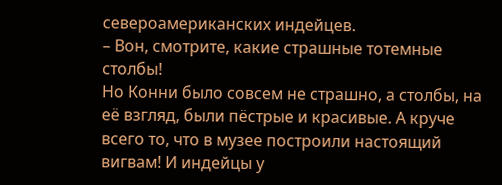североамериканских индейцев.
– Вон, смотрите, какие страшные тотемные столбы!
Но Конни было совсем не страшно, а столбы, на её взгляд, были пёстрые и красивые. А круче всего то, что в музее построили настоящий вигвам! И индейцы у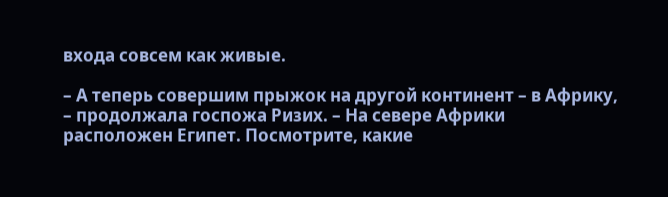входа совсем как живые.

– А теперь совершим прыжок на другой континент – в Африку, – продолжала госпожа Ризих. – На севере Африки расположен Египет. Посмотрите, какие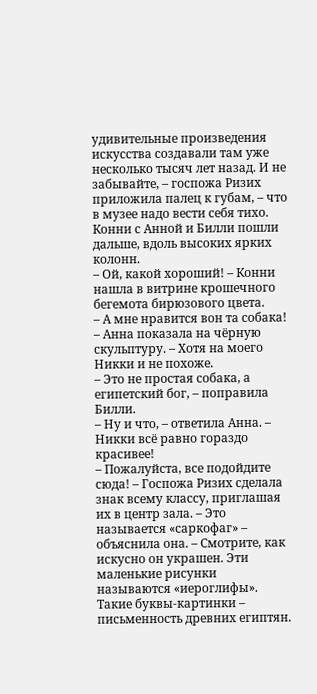удивительные произведения искусства создавали там уже несколько тысяч лет назад. И не забывайте, – госпожа Ризих приложила палец к губам, – что в музее надо вести себя тихо.
Конни с Анной и Билли пошли дальше, вдоль высоких ярких колонн.
– Ой, какой хороший! – Конни нашла в витрине крошечного бегемота бирюзового цвета.
– А мне нравится вон та собака! – Анна показала на чёрную скульптуру. – Хотя на моего Никки и не похоже.
– Это не простая собака, а египетский бог, – поправила Билли.
– Ну и что, – ответила Анна. – Никки всё равно гораздо красивее!
– Пожалуйста, все подойдите сюда! – Госпожа Ризих сделала знак всему классу, приглашая их в центр зала. – Это называется «саркофаг» – объяснила она. – Смотрите, как искусно он украшен. Эти маленькие рисунки называются «иероглифы». Такие буквы-картинки – письменность древних египтян.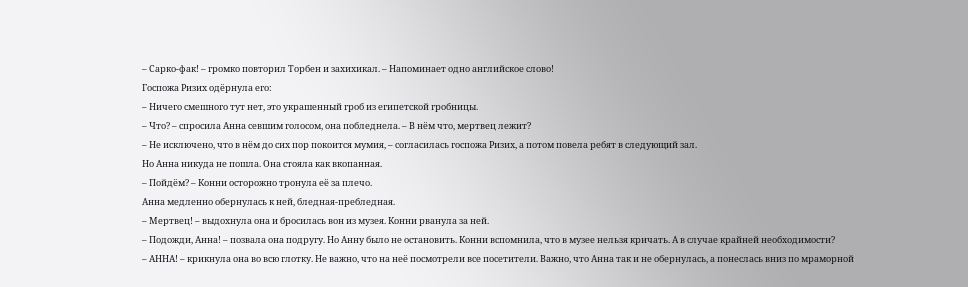– Сарко-фак! – громко повторил Торбен и захихикал. – Напоминает одно английское слово!
Госпожа Ризих одёрнула его:
– Ничего смешного тут нет, это украшенный гроб из египетской гробницы.
– Что? – спросила Анна севшим голосом, она побледнела. – В нём что, мертвец лежит?
– Не исключено, что в нём до сих пор покоится мумия, – согласилась госпожа Ризих, а потом повела ребят в следующий зал.
Но Анна никуда не пошла. Она стояла как вкопанная.
– Пойдём? – Конни осторожно тронула её за плечо.
Анна медленно обернулась к ней, бледная-пребледная.
– Мертвец! – выдохнула она и бросилась вон из музея. Конни рванула за ней.
– Подожди, Анна! – позвала она подругу. Но Анну было не остановить. Конни вспомнила, что в музее нельзя кричать. А в случае крайней необходимости?
– АННА! – крикнула она во всю глотку. Не важно, что на неё посмотрели все посетители. Важно, что Анна так и не обернулась, а понеслась вниз по мраморной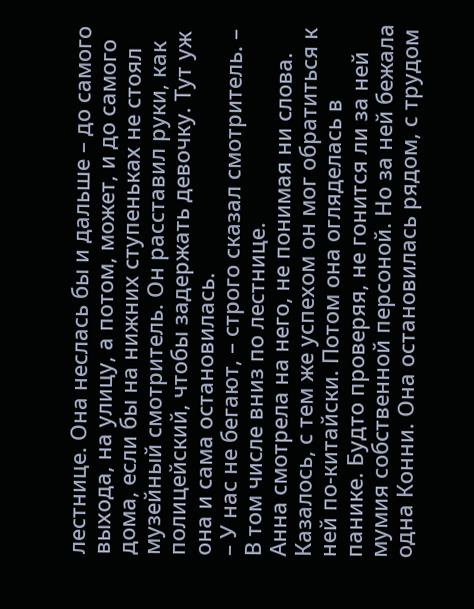лестнице. Она неслась бы и дальше – до самого выхода, на улицу, а потом, может, и до самого дома, если бы на нижних ступеньках не стоял музейный смотритель. Он расставил руки, как полицейский, чтобы задержать девочку. Тут уж она и сама остановилась.
– У нас не бегают, – строго сказал смотритель. – В том числе вниз по лестнице.
Анна смотрела на него, не понимая ни слова. Казалось, с тем же успехом он мог обратиться к ней по-китайски. Потом она огляделась в панике. Будто проверяя, не гонится ли за ней мумия собственной персоной. Но за ней бежала одна Конни. Она остановилась рядом, с трудом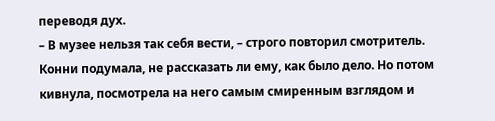переводя дух.
– В музее нельзя так себя вести, – строго повторил смотритель.
Конни подумала, не рассказать ли ему, как было дело. Но потом кивнула, посмотрела на него самым смиренным взглядом и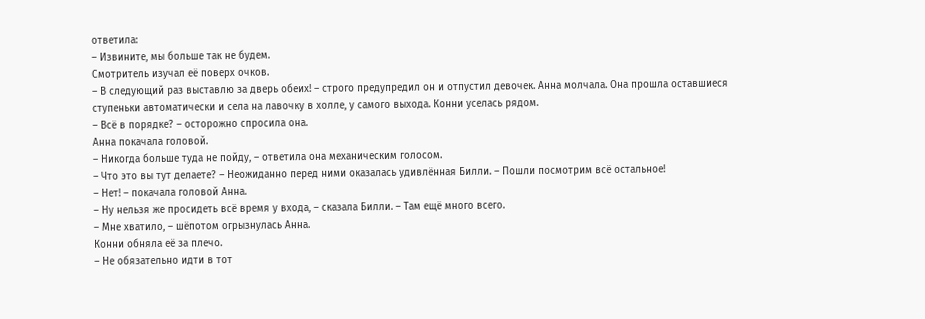ответила:
– Извините, мы больше так не будем.
Смотритель изучал её поверх очков.
– В следующий раз выставлю за дверь обеих! – строго предупредил он и отпустил девочек. Анна молчала. Она прошла оставшиеся ступеньки автоматически и села на лавочку в холле, у самого выхода. Конни уселась рядом.
– Всё в порядке? – осторожно спросила она.
Анна покачала головой.
– Никогда больше туда не пойду, – ответила она механическим голосом.
– Что это вы тут делаете? – Неожиданно перед ними оказалась удивлённая Билли. – Пошли посмотрим всё остальное!
– Нет! – покачала головой Анна.
– Ну нельзя же просидеть всё время у входа, – сказала Билли. – Там ещё много всего.
– Мне хватило, – шёпотом огрызнулась Анна.
Конни обняла её за плечо.
– Не обязательно идти в тот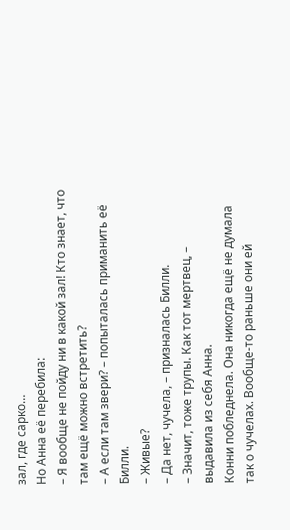зал, где сарко…
Но Анна её перебила:
– Я вообще не пойду ни в какой зал! Кто знает, что там ещё можно встретить?
– А если там звери? – попыталась приманить её Билли.
– Живые?
– Да нет, чучела, – призналась Билли.
– Значит, тоже трупы. Как тот мертвец, – выдавила из себя Анна.
Конни побледнела. Она никогда ещё не думала так о чучелах. Вообще-то раньше они ей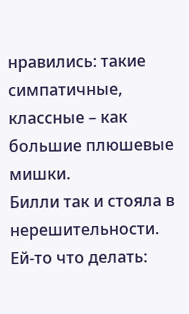нравились: такие симпатичные, классные – как большие плюшевые мишки.
Билли так и стояла в нерешительности. Ей-то что делать: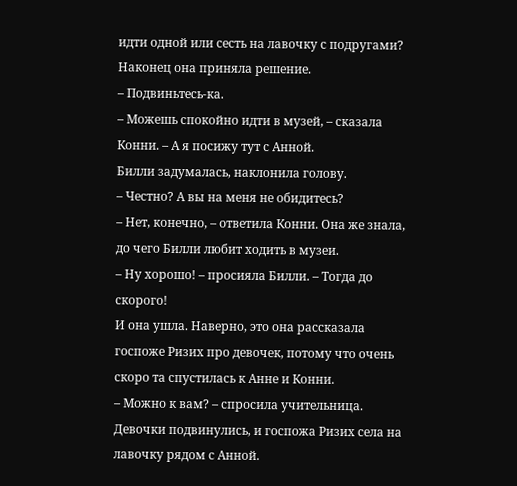идти одной или сесть на лавочку с подругами? Наконец она приняла решение.
– Подвиньтесь-ка.
– Можешь спокойно идти в музей, – сказала Конни. – А я посижу тут с Анной.
Билли задумалась, наклонила голову.
– Честно? А вы на меня не обидитесь?
– Нет, конечно, – ответила Конни. Она же знала, до чего Билли любит ходить в музеи.
– Ну хорошо! – просияла Билли. – Тогда до скорого!
И она ушла. Наверно, это она рассказала госпоже Ризих про девочек, потому что очень скоро та спустилась к Анне и Конни.
– Можно к вам? – спросила учительница.
Девочки подвинулись, и госпожа Ризих села на лавочку рядом с Анной.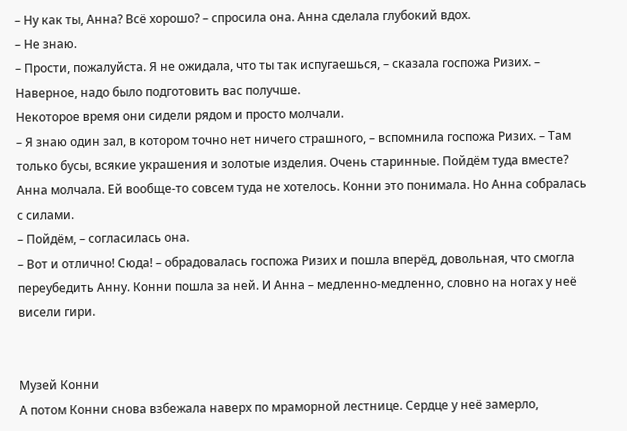– Ну как ты, Анна? Всё хорошо? – спросила она. Анна сделала глубокий вдох.
– Не знаю.
– Прости, пожалуйста. Я не ожидала, что ты так испугаешься, – сказала госпожа Ризих. – Наверное, надо было подготовить вас получше.
Некоторое время они сидели рядом и просто молчали.
– Я знаю один зал, в котором точно нет ничего страшного, – вспомнила госпожа Ризих. – Там только бусы, всякие украшения и золотые изделия. Очень старинные. Пойдём туда вместе?
Анна молчала. Ей вообще-то совсем туда не хотелось. Конни это понимала. Но Анна собралась с силами.
– Пойдём, – согласилась она.
– Вот и отлично! Сюда! – обрадовалась госпожа Ризих и пошла вперёд, довольная, что смогла переубедить Анну. Конни пошла за ней. И Анна – медленно-медленно, словно на ногах у неё висели гири.


Музей Конни
А потом Конни снова взбежала наверх по мраморной лестнице. Сердце у неё замерло,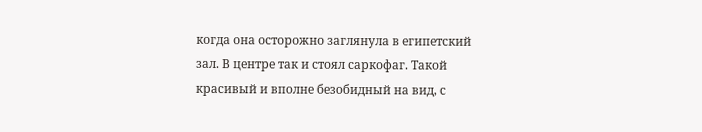когда она осторожно заглянула в египетский зал. В центре так и стоял саркофаг. Такой красивый и вполне безобидный на вид, с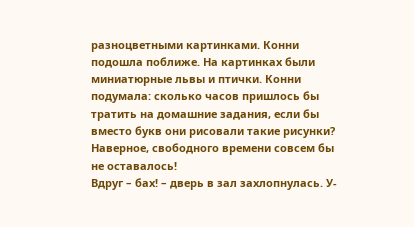разноцветными картинками. Конни подошла поближе. На картинках были миниатюрные львы и птички. Конни подумала: сколько часов пришлось бы тратить на домашние задания, если бы вместо букв они рисовали такие рисунки? Наверное, свободного времени совсем бы не оставалось!
Вдруг – бах! – дверь в зал захлопнулась. У-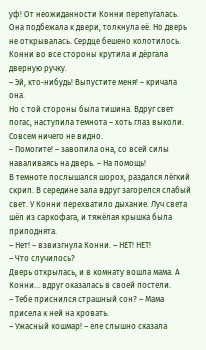уф! От неожиданности Конни перепугалась. Она подбежала к двери, толкнула её. Но дверь не открывалась. Сердце бешено колотилось. Конни во все стороны крутила и дёргала дверную ручку.
– Эй, кто-нибудь! Выпустите меня! – кричала она.
Но с той стороны была тишина. Вдруг свет погас, наступила темнота – хоть глаз выколи. Совсем ничего не видно.
– Помогите! – завопила она, со всей силы наваливаясь на дверь. – На помощь!
В темноте послышался шорох, раздался лёгкий скрип. В середине зала вдруг загорелся слабый свет. У Конни перехватило дыхание. Луч света шёл из саркофага, и тяжёлая крышка была приподнята.
– Нет! – взвизгнула Конни. – НЕТ! НЕТ!
– Что случилось?
Дверь открылась, и в комнату вошла мама. А Конни… вдруг оказалась в своей постели.
– Тебе приснился страшный сон? – Мама присела к ней на кровать.
– Ужасный кошмар! – еле слышно сказала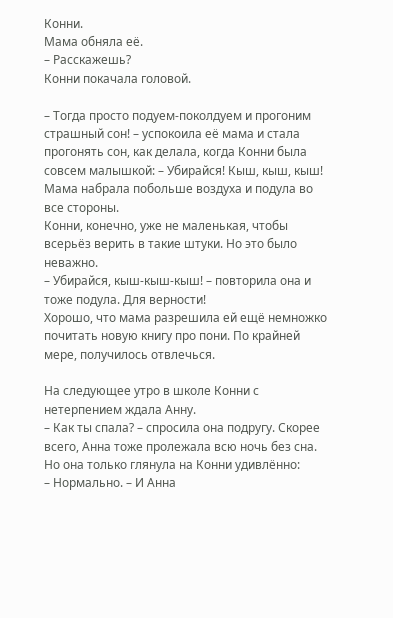Конни.
Мама обняла её.
– Расскажешь?
Конни покачала головой.

– Тогда просто подуем-поколдуем и прогоним страшный сон! – успокоила её мама и стала прогонять сон, как делала, когда Конни была совсем малышкой: – Убирайся! Кыш, кыш, кыш!
Мама набрала побольше воздуха и подула во все стороны.
Конни, конечно, уже не маленькая, чтобы всерьёз верить в такие штуки. Но это было неважно.
– Убирайся, кыш-кыш-кыш! – повторила она и тоже подула. Для верности!
Хорошо, что мама разрешила ей ещё немножко почитать новую книгу про пони. По крайней мере, получилось отвлечься.

На следующее утро в школе Конни с нетерпением ждала Анну.
– Как ты спала? – спросила она подругу. Скорее всего, Анна тоже пролежала всю ночь без сна.
Но она только глянула на Конни удивлённо:
– Нормально. – И Анна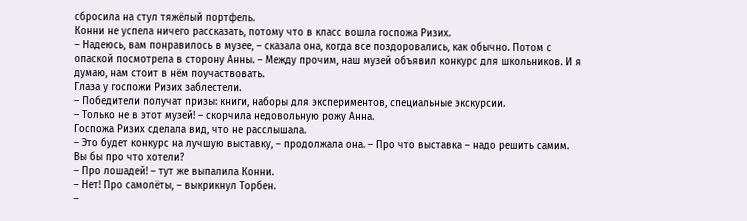сбросила на стул тяжёлый портфель.
Конни не успела ничего рассказать, потому что в класс вошла госпожа Ризих.
– Надеюсь, вам понравилось в музее, – сказала она, когда все поздоровались, как обычно. Потом с опаской посмотрела в сторону Анны. – Между прочим, наш музей объявил конкурс для школьников. И я думаю, нам стоит в нём поучаствовать.
Глаза у госпожи Ризих заблестели.
– Победители получат призы: книги, наборы для экспериментов, специальные экскурсии.
– Только не в этот музей! – скорчила недовольную рожу Анна.
Госпожа Ризих сделала вид, что не расслышала.
– Это будет конкурс на лучшую выставку, – продолжала она. – Про что выставка – надо решить самим. Вы бы про что хотели?
– Про лошадей! – тут же выпалила Конни.
– Нет! Про самолёты, – выкрикнул Торбен.
–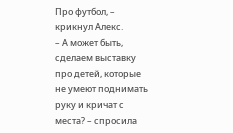Про футбол, – крикнул Алекс.
– А может быть, сделаем выставку про детей, которые не умеют поднимать руку и кричат с места? – спросила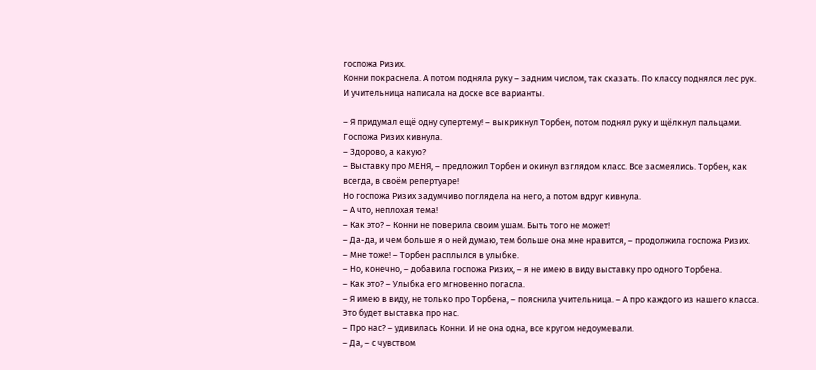госпожа Ризих.
Конни покраснела. А потом подняла руку – задним числом, так сказать. По классу поднялся лес рук. И учительница написала на доске все варианты.

– Я придумал ещё одну супертему! – выкрикнул Торбен, потом поднял руку и щёлкнул пальцами. Госпожа Ризих кивнула.
– Здорово, а какую?
– Выставку про МЕНЯ, – предложил Торбен и окинул взглядом класс. Все засмеялись. Торбен, как всегда, в своём репертуаре!
Но госпожа Ризих задумчиво поглядела на него, а потом вдруг кивнула.
– А что, неплохая тема!
– Как это? – Конни не поверила своим ушам. Быть того не может!
– Да-да, и чем больше я о ней думаю, тем больше она мне нравится, – продолжила госпожа Ризих.
– Мне тоже! – Торбен расплылся в улыбке.
– Но, конечно, – добавила госпожа Ризих, – я не имею в виду выставку про одного Торбена.
– Как это? – Улыбка его мгновенно погасла.
– Я имею в виду, не только про Торбена, – пояснила учительница. – А про каждого из нашего класса. Это будет выставка про нас.
– Про нас? – удивилась Конни. И не она одна, все кругом недоумевали.
– Да, – с чувством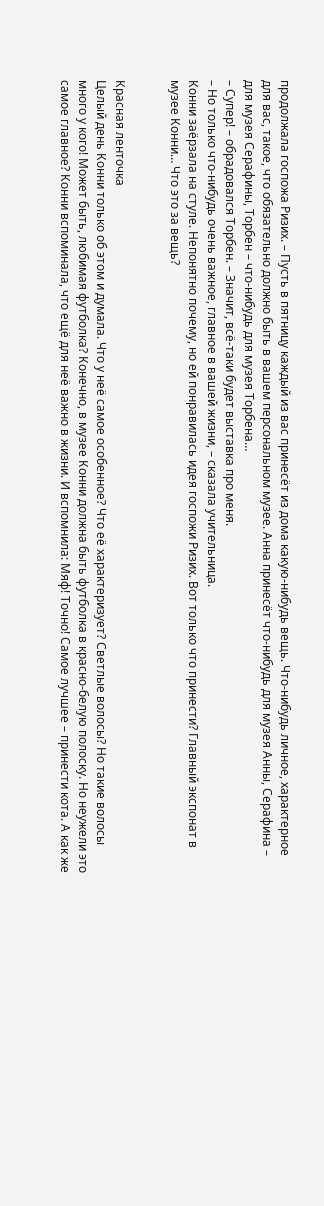продолжала госпожа Ризих. – Пусть в пятницу каждый из вас принесёт из дома какую-нибудь вещь. Что-нибудь личное, характерное для вас, такое, что обязательно должно быть в вашем персональном музее. Анна принесёт что-нибудь для музея Анны, Серафина – для музея Серафины, Торбен – что-нибудь для музея Торбена…
– Супер! – обрадовался Торбен. – Значит, всё-таки будет выставка про меня.
– Но только что-нибудь очень важное, главное в вашей жизни, – сказала учительница.
Конни заёрзала на стуле. Непонятно почему, но ей понравилась идея госпожи Ризих. Вот только что принести? Главный экспонат в музее Конни… Что это за вещь?


Красная ленточка
Целый день Конни только об этом и думала. Что у неё самое особенное? Что её характеризует? Светлые волосы? Но такие волосы много у кого! Может быть, любимая футболка? Конечно, в музее Конни должна быть футболка в красно-белую полоску. Но неужели это самое главное? Конни вспоминала, что ещё для неё важно в жизни. И вспомнила: Мяф! Точно! Самое лучшее – принести кота. А как же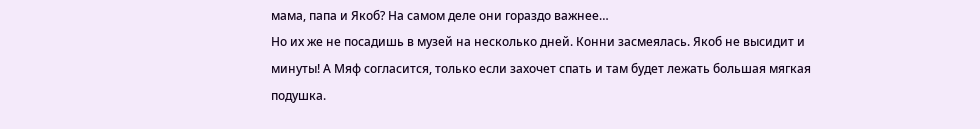мама, папа и Якоб? На самом деле они гораздо важнее…
Но их же не посадишь в музей на несколько дней. Конни засмеялась. Якоб не высидит и минуты! А Мяф согласится, только если захочет спать и там будет лежать большая мягкая подушка.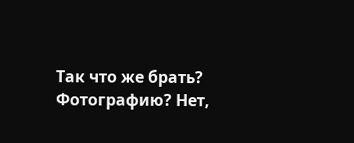Так что же брать? Фотографию? Нет,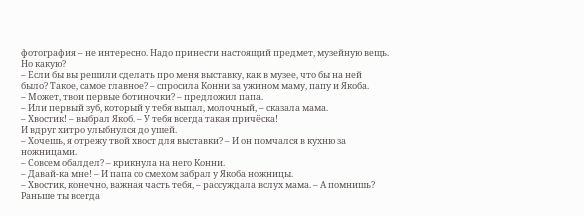фотография – не интересно. Надо принести настоящий предмет, музейную вещь. Но какую?
– Если бы вы решили сделать про меня выставку, как в музее, что бы на ней было? Такое, самое главное? – спросила Конни за ужином маму, папу и Якоба.
– Может, твои первые ботиночки? – предложил папа.
– Или первый зуб, который у тебя выпал, молочный, – сказала мама.
– Хвостик! – выбрал Якоб. – У тебя всегда такая причёска!
И вдруг хитро улыбнулся до ушей.
– Хочешь, я отрежу твой хвост для выставки? – И он помчался в кухню за ножницами.
– Совсем обалдел? – крикнула на него Конни.
– Давай-ка мне! – И папа со смехом забрал у Якоба ножницы.
– Хвостик, конечно, важная часть тебя, – рассуждала вслух мама. – А помнишь? Раньше ты всегда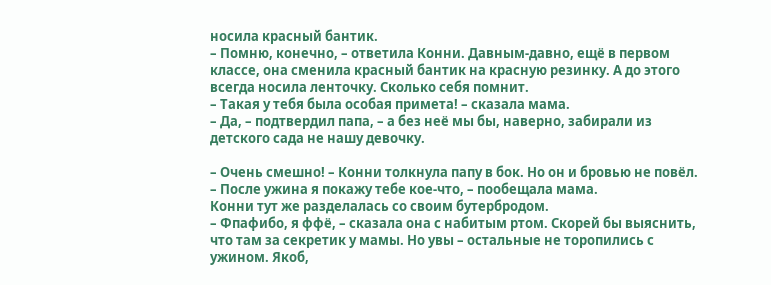носила красный бантик.
– Помню, конечно, – ответила Конни. Давным-давно, ещё в первом классе, она сменила красный бантик на красную резинку. А до этого всегда носила ленточку. Сколько себя помнит.
– Такая у тебя была особая примета! – сказала мама.
– Да, – подтвердил папа, – а без неё мы бы, наверно, забирали из детского сада не нашу девочку.

– Очень смешно! – Конни толкнула папу в бок. Но он и бровью не повёл.
– После ужина я покажу тебе кое-что, – пообещала мама.
Конни тут же разделалась со своим бутербродом.
– Фпафибо, я ффё, – сказала она с набитым ртом. Скорей бы выяснить, что там за секретик у мамы. Но увы – остальные не торопились с ужином. Якоб,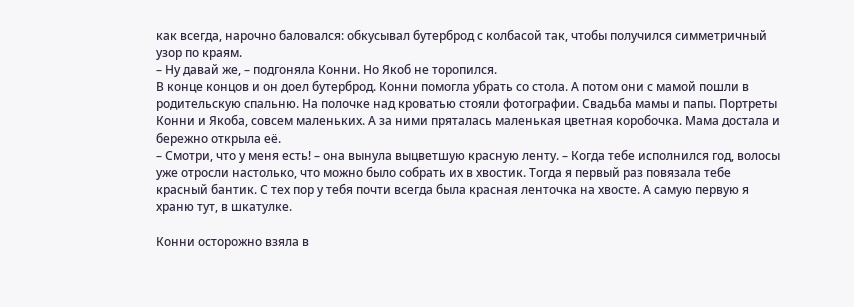как всегда, нарочно баловался: обкусывал бутерброд с колбасой так, чтобы получился симметричный узор по краям.
– Ну давай же, – подгоняла Конни. Но Якоб не торопился.
В конце концов и он доел бутерброд. Конни помогла убрать со стола. А потом они с мамой пошли в родительскую спальню. На полочке над кроватью стояли фотографии. Свадьба мамы и папы. Портреты Конни и Якоба, совсем маленьких. А за ними пряталась маленькая цветная коробочка. Мама достала и бережно открыла её.
– Смотри, что у меня есть! – она вынула выцветшую красную ленту. – Когда тебе исполнился год, волосы уже отросли настолько, что можно было собрать их в хвостик. Тогда я первый раз повязала тебе красный бантик. С тех пор у тебя почти всегда была красная ленточка на хвосте. А самую первую я храню тут, в шкатулке.

Конни осторожно взяла в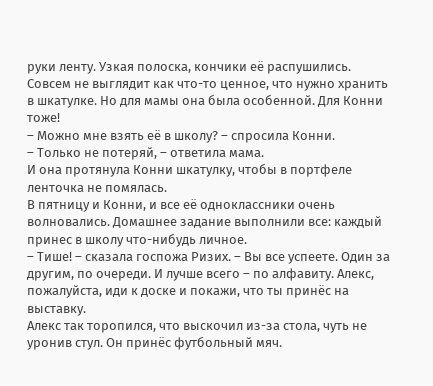руки ленту. Узкая полоска, кончики её распушились. Совсем не выглядит как что-то ценное, что нужно хранить в шкатулке. Но для мамы она была особенной. Для Конни тоже!
– Можно мне взять её в школу? – спросила Конни.
– Только не потеряй, – ответила мама.
И она протянула Конни шкатулку, чтобы в портфеле ленточка не помялась.
В пятницу и Конни, и все её одноклассники очень волновались. Домашнее задание выполнили все: каждый принес в школу что-нибудь личное.
– Тише! – сказала госпожа Ризих. – Вы все успеете. Один за другим, по очереди. И лучше всего – по алфавиту. Алекс, пожалуйста, иди к доске и покажи, что ты принёс на выставку.
Алекс так торопился, что выскочил из-за стола, чуть не уронив стул. Он принёс футбольный мяч.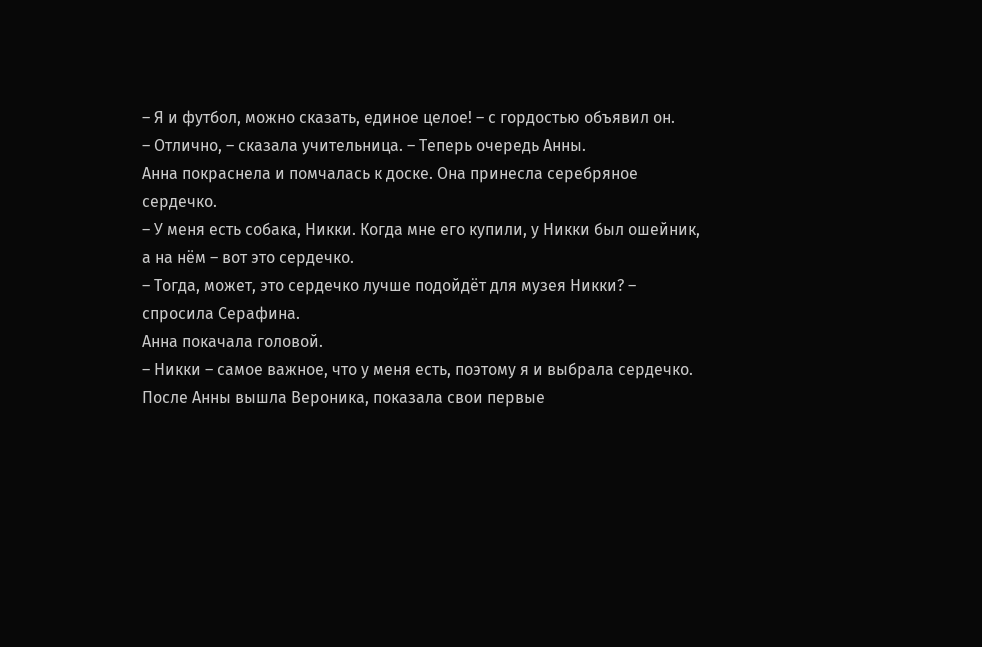– Я и футбол, можно сказать, единое целое! – с гордостью объявил он.
– Отлично, – сказала учительница. – Теперь очередь Анны.
Анна покраснела и помчалась к доске. Она принесла серебряное сердечко.
– У меня есть собака, Никки. Когда мне его купили, у Никки был ошейник, а на нём – вот это сердечко.
– Тогда, может, это сердечко лучше подойдёт для музея Никки? – спросила Серафина.
Анна покачала головой.
– Никки – самое важное, что у меня есть, поэтому я и выбрала сердечко.
После Анны вышла Вероника, показала свои первые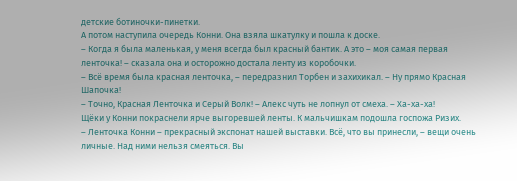детские ботиночки-пинетки.
А потом наступила очередь Конни. Она взяла шкатулку и пошла к доске.
– Когда я была маленькая, у меня всегда был красный бантик. А это – моя самая первая ленточка! – сказала она и осторожно достала ленту из коробочки.
– Всё время была красная ленточка, – передразнил Торбен и захихикал. – Ну прямо Красная Шапочка!
– Точно, Красная Ленточка и Серый Волк! – Алекс чуть не лопнул от смеха. – Ха-ха-ха!
Щёки у Конни покраснели ярче выгоревшей ленты. К мальчишкам подошла госпожа Ризих.
– Ленточка Конни – прекрасный экспонат нашей выставки. Всё, что вы принесли, – вещи очень личные. Над ними нельзя смеяться. Вы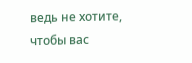ведь не хотите, чтобы вас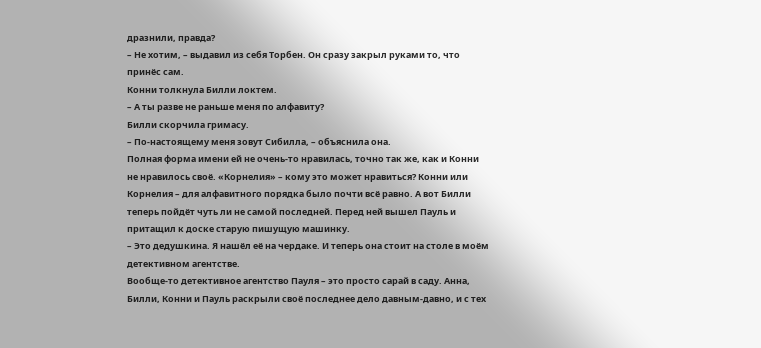дразнили, правда?
– Не хотим, – выдавил из себя Торбен. Он сразу закрыл руками то, что принёс сам.
Конни толкнула Билли локтем.
– А ты разве не раньше меня по алфавиту?
Билли скорчила гримасу.
– По-настоящему меня зовут Сибилла, – объяснила она.
Полная форма имени ей не очень-то нравилась, точно так же, как и Конни не нравилось своё. «Корнелия» – кому это может нравиться? Конни или Корнелия – для алфавитного порядка было почти всё равно. А вот Билли теперь пойдёт чуть ли не самой последней. Перед ней вышел Пауль и притащил к доске старую пишущую машинку.
– Это дедушкина. Я нашёл её на чердаке. И теперь она стоит на столе в моём детективном агентстве.
Вообще-то детективное агентство Пауля – это просто сарай в саду. Анна, Билли, Конни и Пауль раскрыли своё последнее дело давным-давно, и с тех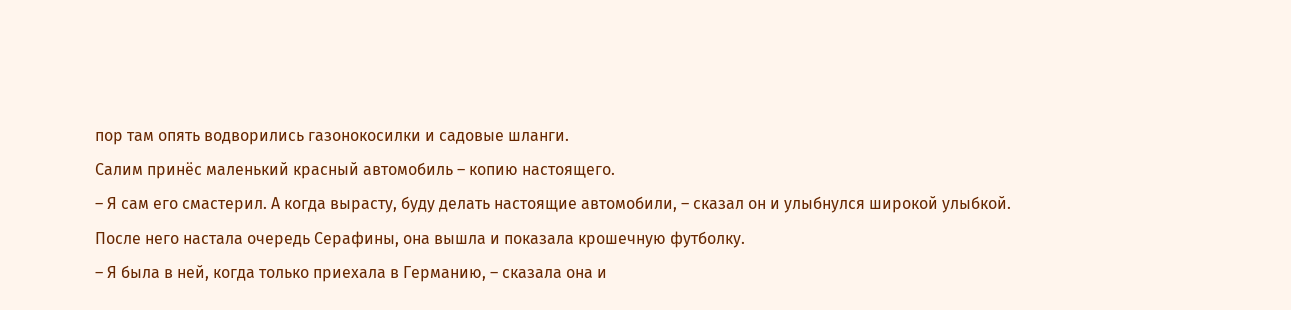пор там опять водворились газонокосилки и садовые шланги.
Салим принёс маленький красный автомобиль – копию настоящего.
– Я сам его смастерил. А когда вырасту, буду делать настоящие автомобили, – сказал он и улыбнулся широкой улыбкой.
После него настала очередь Серафины, она вышла и показала крошечную футболку.
– Я была в ней, когда только приехала в Германию, – сказала она и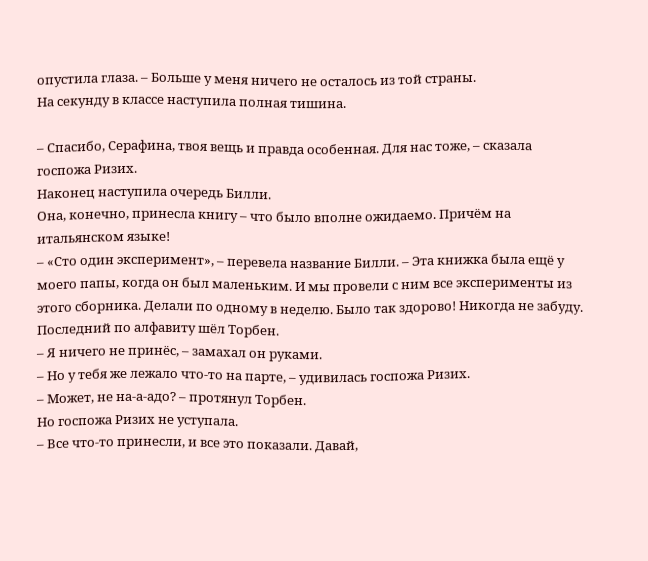опустила глаза. – Больше у меня ничего не осталось из той страны.
На секунду в классе наступила полная тишина.

– Спасибо, Серафина, твоя вещь и правда особенная. Для нас тоже, – сказала госпожа Ризих.
Наконец наступила очередь Билли.
Она, конечно, принесла книгу – что было вполне ожидаемо. Причём на итальянском языке!
– «Сто один эксперимент», – перевела название Билли. – Эта книжка была ещё у моего папы, когда он был маленьким. И мы провели с ним все эксперименты из этого сборника. Делали по одному в неделю. Было так здорово! Никогда не забуду.
Последний по алфавиту шёл Торбен.
– Я ничего не принёс, – замахал он руками.
– Но у тебя же лежало что-то на парте, – удивилась госпожа Ризих.
– Может, не на-а-адо? – протянул Торбен.
Но госпожа Ризих не уступала.
– Все что-то принесли, и все это показали. Давай,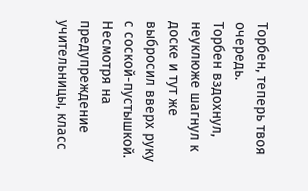Торбен, теперь твоя очередь.
Торбен вздохнул, неуклюже шагнул к доске и тут же выбросил вверх руку с соской-пустышкой.
Несмотря на предупреждение учительницы, класс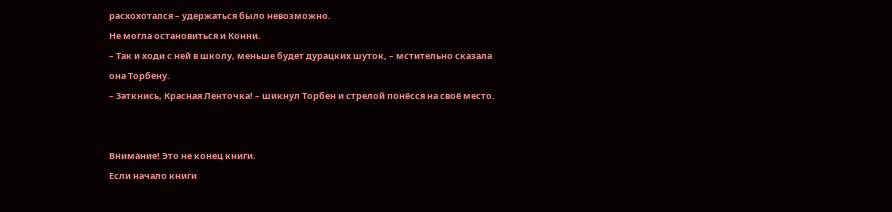расхохотался – удержаться было невозможно.
Не могла остановиться и Конни.
– Так и ходи с ней в школу, меньше будет дурацких шуток, – мстительно сказала она Торбену.
– Заткнись, Красная Ленточка! – шикнул Торбен и стрелой понёсся на своё место.


Внимание! Это не конец книги.
Если начало книги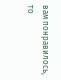вам понравилось, то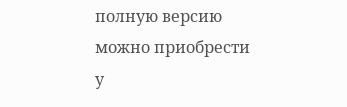полную версию можно приобрести у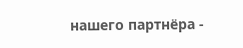нашего партнёра -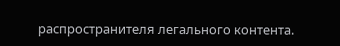распространителя легального контента.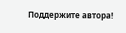Поддержите автора!